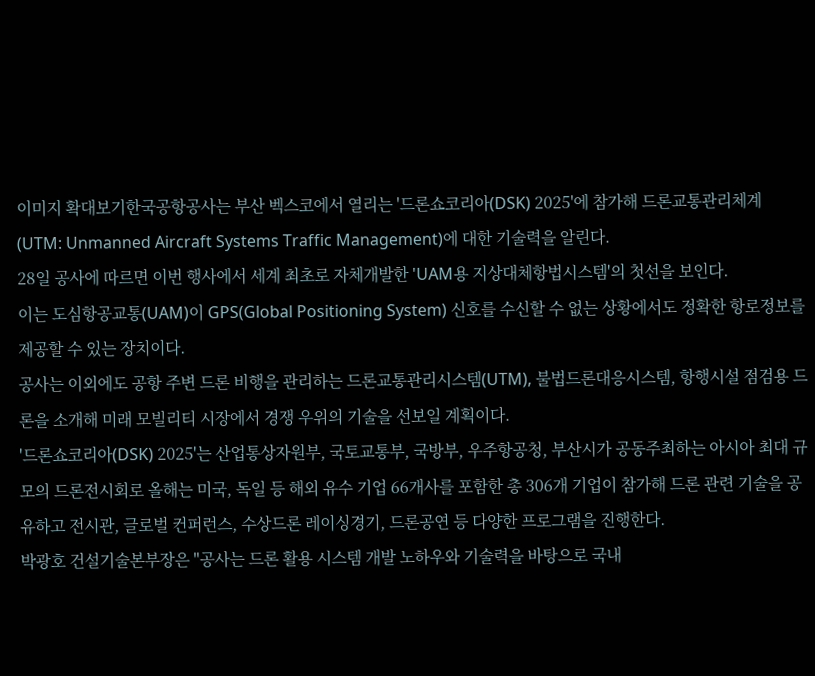이미지 확대보기한국공항공사는 부산 벡스코에서 열리는 '드론쇼코리아(DSK) 2025'에 참가해 드론교통관리체계(UTM: Unmanned Aircraft Systems Traffic Management)에 대한 기술력을 알린다.
28일 공사에 따르면 이번 행사에서 세계 최초로 자체개발한 'UAM용 지상대체항법시스템'의 첫선을 보인다.
이는 도심항공교통(UAM)이 GPS(Global Positioning System) 신호를 수신할 수 없는 상황에서도 정확한 항로정보를 제공할 수 있는 장치이다.
공사는 이외에도 공항 주변 드론 비행을 관리하는 드론교통관리시스템(UTM), 불법드론대응시스템, 항행시설 점검용 드론을 소개해 미래 모빌리티 시장에서 경쟁 우위의 기술을 선보일 계획이다.
'드론쇼코리아(DSK) 2025'는 산업통상자원부, 국토교통부, 국방부, 우주항공청, 부산시가 공동주최하는 아시아 최대 규모의 드론전시회로 올해는 미국, 독일 등 해외 유수 기업 66개사를 포함한 총 306개 기업이 참가해 드론 관련 기술을 공유하고 전시관, 글로벌 컨퍼런스, 수상드론 레이싱경기, 드론공연 등 다양한 프로그램을 진행한다.
박광호 건설기술본부장은 "공사는 드론 활용 시스템 개발 노하우와 기술력을 바탕으로 국내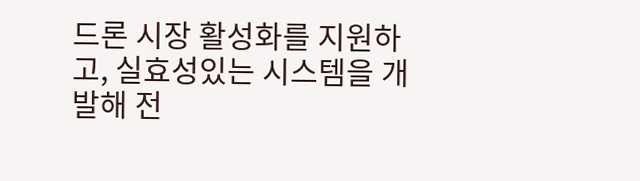드론 시장 활성화를 지원하고, 실효성있는 시스템을 개발해 전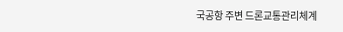국공항 주변 드론교통관리체계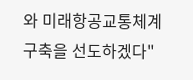와 미래항공교통체계 구축을 선도하겠다"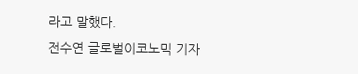라고 말했다.
전수연 글로벌이코노믹 기자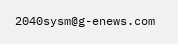2040sysm@g-enews.com